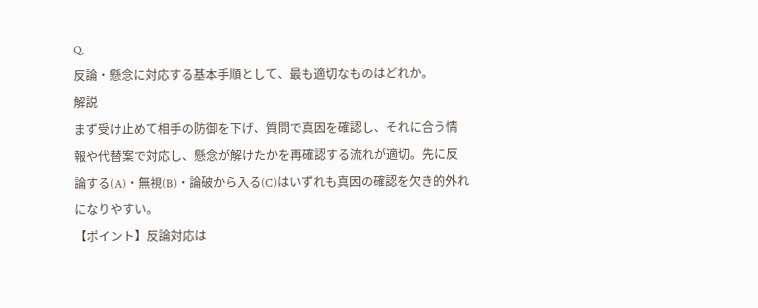Q.
反論・懸念に対応する基本手順として、最も適切なものはどれか。
解説
まず受け止めて相手の防御を下げ、質問で真因を確認し、それに合う情報や代替案で対応し、懸念が解けたかを再確認する流れが適切。先に反論する(A)・無視(B)・論破から入る(C)はいずれも真因の確認を欠き的外れになりやすい。
【ポイント】反論対応は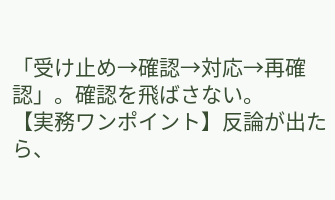「受け止め→確認→対応→再確認」。確認を飛ばさない。
【実務ワンポイント】反論が出たら、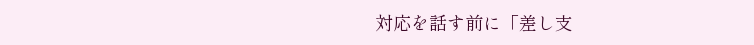対応を話す前に「差し支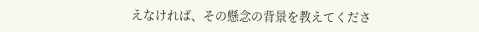えなければ、その懸念の背景を教えてくださ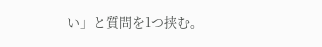い」と質問を1つ挟む。